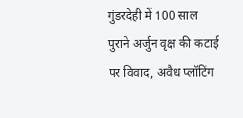गुंडरदेही में 100 साल पुराने अर्जुन वृक्ष की कटाई पर विवाद, अवैध प्लॉटिंग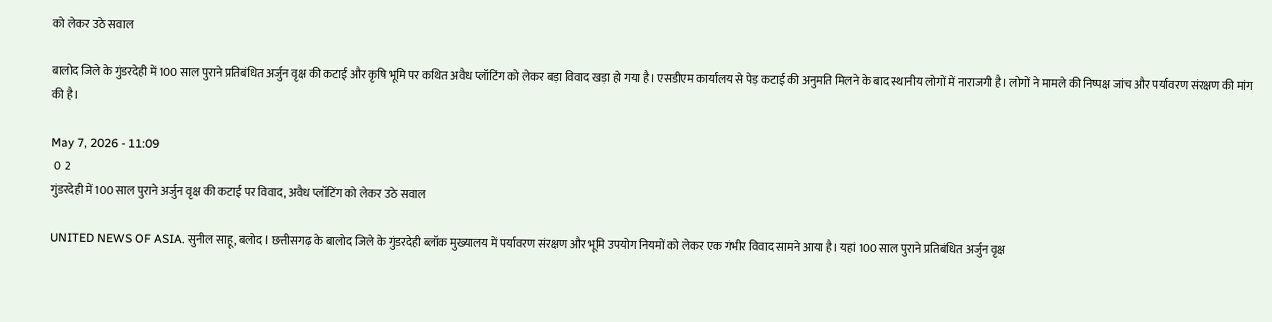को लेकर उठे सवाल

बालोद जिले के गुंडरदेही में 100 साल पुराने प्रतिबंधित अर्जुन वृक्ष की कटाई और कृषि भूमि पर कथित अवैध प्लॉटिंग को लेकर बड़ा विवाद खड़ा हो गया है। एसडीएम कार्यालय से पेड़ कटाई की अनुमति मिलने के बाद स्थानीय लोगों में नाराजगी है। लोगों ने मामले की निष्पक्ष जांच और पर्यावरण संरक्षण की मांग की है।

May 7, 2026 - 11:09
 0  2
गुंडरदेही में 100 साल पुराने अर्जुन वृक्ष की कटाई पर विवाद, अवैध प्लॉटिंग को लेकर उठे सवाल

UNITED NEWS OF ASIA. सुनील साहू, बलोद l छत्तीसगढ़ के बालोद जिले के गुंडरदेही ब्लॉक मुख्यालय में पर्यावरण संरक्षण और भूमि उपयोग नियमों को लेकर एक गंभीर विवाद सामने आया है। यहां 100 साल पुराने प्रतिबंधित अर्जुन वृक्ष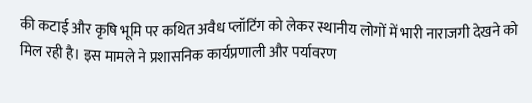की कटाई और कृषि भूमि पर कथित अवैध प्लॉटिंग को लेकर स्थानीय लोगों में भारी नाराजगी देखने को मिल रही है। इस मामले ने प्रशासनिक कार्यप्रणाली और पर्यावरण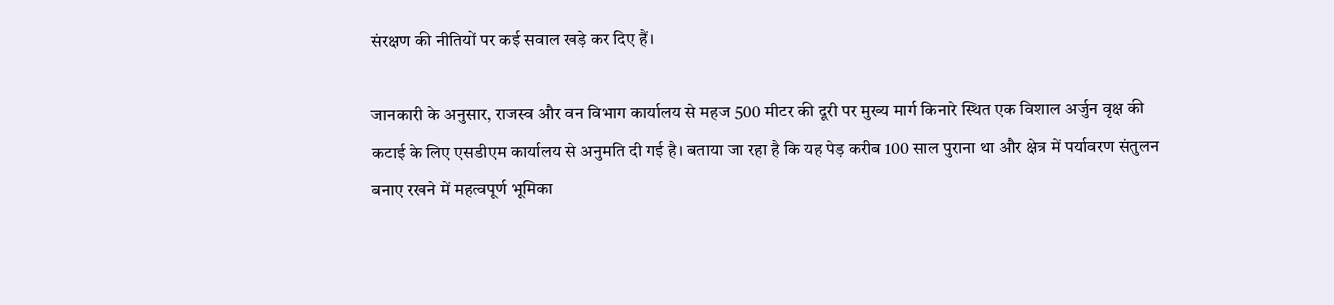संरक्षण की नीतियों पर कई सवाल खड़े कर दिए हैं।

जानकारी के अनुसार, राजस्व और वन विभाग कार्यालय से महज 500 मीटर की दूरी पर मुख्य मार्ग किनारे स्थित एक विशाल अर्जुन वृक्ष की कटाई के लिए एसडीएम कार्यालय से अनुमति दी गई है। बताया जा रहा है कि यह पेड़ करीब 100 साल पुराना था और क्षेत्र में पर्यावरण संतुलन बनाए रखने में महत्वपूर्ण भूमिका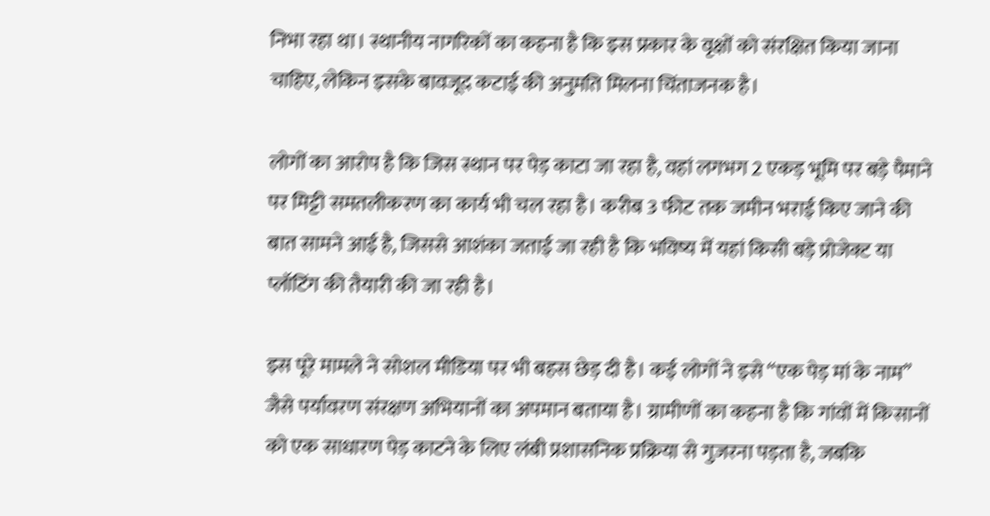निभा रहा था। स्थानीय नागरिकों का कहना है कि इस प्रकार के वृक्षों को संरक्षित किया जाना चाहिए, लेकिन इसके बावजूद कटाई की अनुमति मिलना चिंताजनक है।

लोगों का आरोप है कि जिस स्थान पर पेड़ काटा जा रहा है, वहां लगभग 2 एकड़ भूमि पर बड़े पैमाने पर मिट्टी समतलीकरण का कार्य भी चल रहा है। करीब 3 फीट तक जमीन भराई किए जाने की बात सामने आई है, जिससे आशंका जताई जा रही है कि भविष्य में यहां किसी बड़े प्रोजेक्ट या प्लॉटिंग की तैयारी की जा रही है।

इस पूरे मामले ने सोशल मीडिया पर भी बहस छेड़ दी है। कई लोगों ने इसे “एक पेड़ मां के नाम” जैसे पर्यावरण संरक्षण अभियानों का अपमान बताया है। ग्रामीणों का कहना है कि गांवों में किसानों को एक साधारण पेड़ काटने के लिए लंबी प्रशासनिक प्रक्रिया से गुजरना पड़ता है, जबकि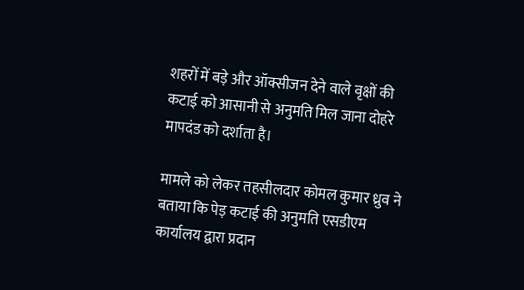शहरों में बड़े और ऑक्सीजन देने वाले वृक्षों की कटाई को आसानी से अनुमति मिल जाना दोहरे मापदंड को दर्शाता है।

मामले को लेकर तहसीलदार कोमल कुमार ध्रुव ने बताया कि पेड़ कटाई की अनुमति एसडीएम कार्यालय द्वारा प्रदान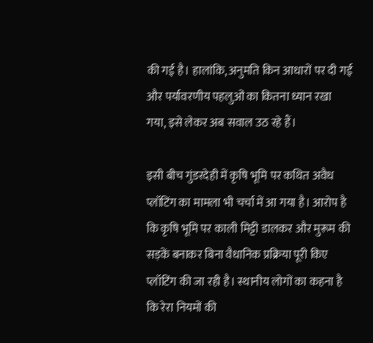की गई है। हालांकि, अनुमति किन आधारों पर दी गई और पर्यावरणीय पहलुओं का कितना ध्यान रखा गया, इसे लेकर अब सवाल उठ रहे हैं।

इसी बीच गुंडरदेही में कृषि भूमि पर कथित अवैध प्लॉटिंग का मामला भी चर्चा में आ गया है। आरोप है कि कृषि भूमि पर काली मिट्टी डालकर और मुरूम की सड़कें बनाकर बिना वैधानिक प्रक्रिया पूरी किए प्लॉटिंग की जा रही है। स्थानीय लोगों का कहना है कि रेरा नियमों की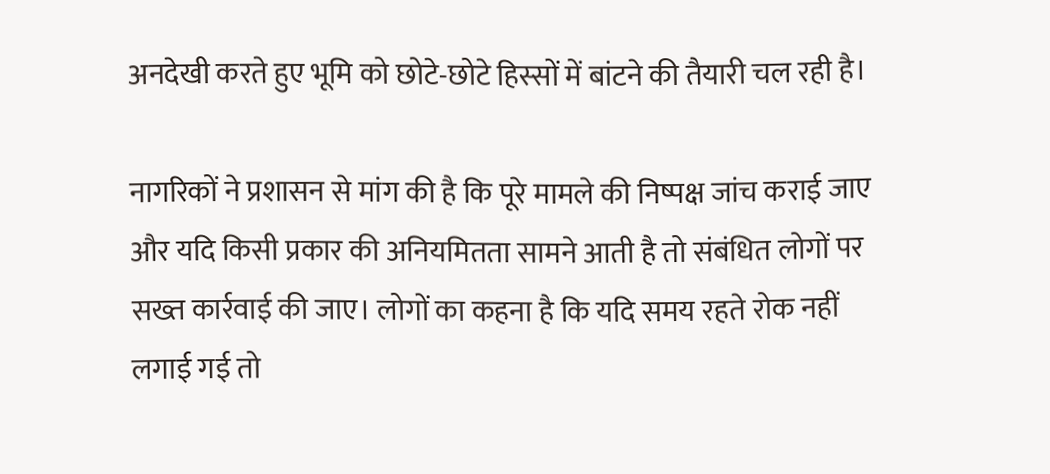अनदेखी करते हुए भूमि को छोटे-छोटे हिस्सों में बांटने की तैयारी चल रही है।

नागरिकों ने प्रशासन से मांग की है कि पूरे मामले की निष्पक्ष जांच कराई जाए और यदि किसी प्रकार की अनियमितता सामने आती है तो संबंधित लोगों पर सख्त कार्रवाई की जाए। लोगों का कहना है कि यदि समय रहते रोक नहीं लगाई गई तो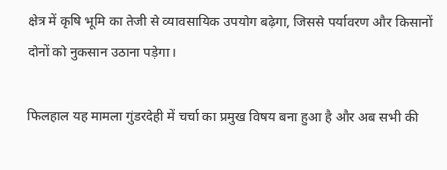क्षेत्र में कृषि भूमि का तेजी से व्यावसायिक उपयोग बढ़ेगा, जिससे पर्यावरण और किसानों दोनों को नुकसान उठाना पड़ेगा।

फिलहाल यह मामला गुंडरदेही में चर्चा का प्रमुख विषय बना हुआ है और अब सभी की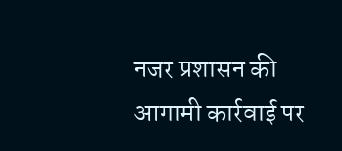नजर प्रशासन की आगामी कार्रवाई पर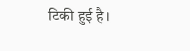टिकी हुई है।